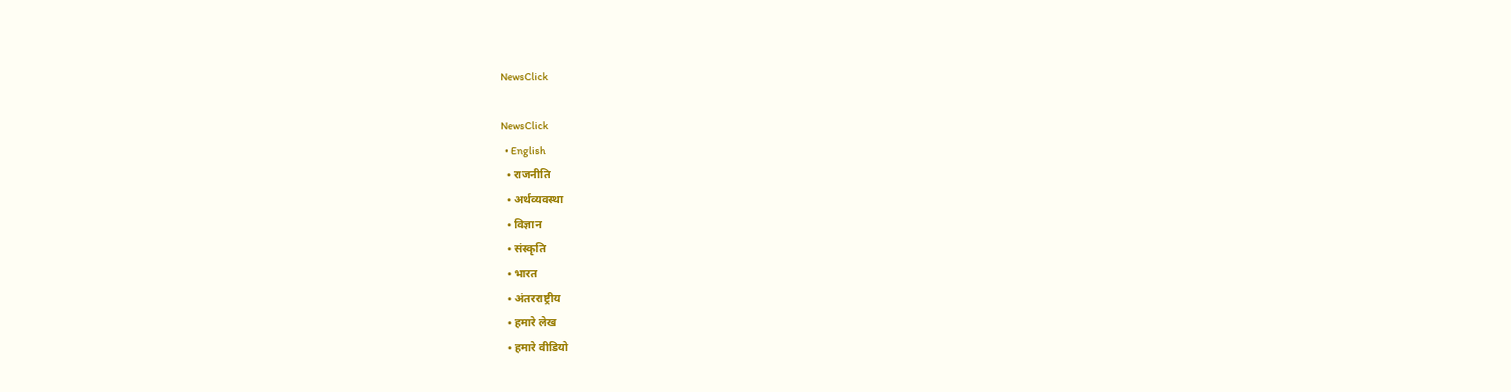NewsClick

NewsClick
  • English
  • राजनीति
  • अर्थव्यवस्था
  • विज्ञान
  • संस्कृति
  • भारत
  • अंतरराष्ट्रीय
  • हमारे लेख
  • हमारे वीडियो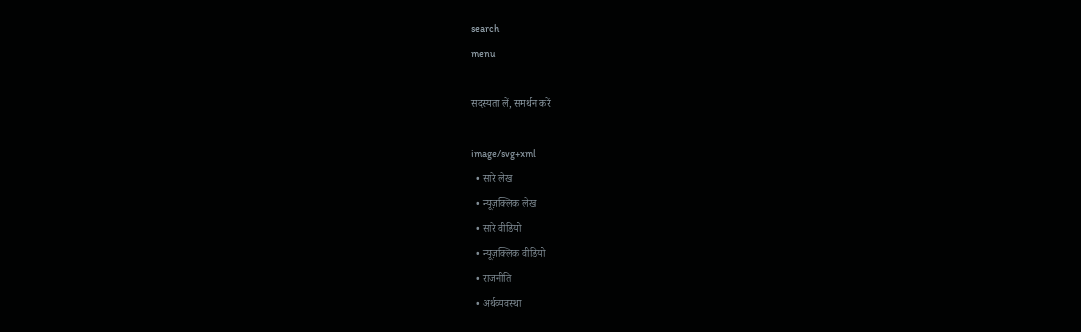search
menu

सदस्यता लें, समर्थन करें

image/svg+xml
  • सारे लेख
  • न्यूज़क्लिक लेख
  • सारे वीडियो
  • न्यूज़क्लिक वीडियो
  • राजनीति
  • अर्थव्यवस्था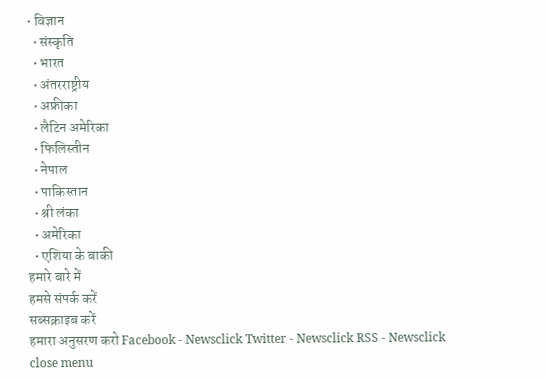• विज्ञान
  • संस्कृति
  • भारत
  • अंतरराष्ट्रीय
  • अफ्रीका
  • लैटिन अमेरिका
  • फिलिस्तीन
  • नेपाल
  • पाकिस्तान
  • श्री लंका
  • अमेरिका
  • एशिया के बाकी
हमारे बारे में
हमसे संपर्क करें
सब्सक्राइब करें
हमारा अनुसरण करो Facebook - Newsclick Twitter - Newsclick RSS - Newsclick
close menu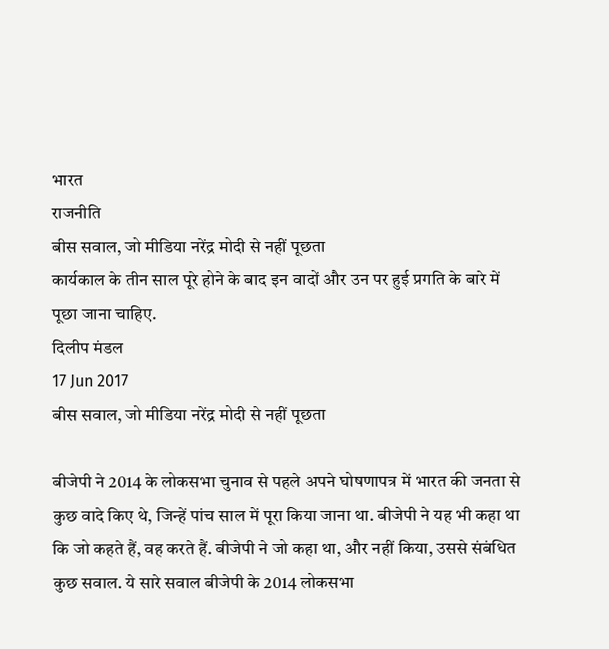भारत
राजनीति
बीस सवाल, जो मीडिया नरेंद्र मोदी से नहीं पूछता
कार्यकाल के तीन साल पूरे होने के बाद इन वादों और उन पर हुई प्रगति के बारे में पूछा जाना चाहिए.
दिलीप मंडल
17 Jun 2017
बीस सवाल, जो मीडिया नरेंद्र मोदी से नहीं पूछता

बीजेपी ने 2014 के लोकसभा चुनाव से पहले अपने घोषणापत्र में भारत की जनता से कुछ वादे किए थे, जिन्हें पांच साल में पूरा किया जाना था. बीजेपी ने यह भी कहा था कि जो कहते हैं, वह करते हैं. बीजेपी ने जो कहा था, और नहीं किया, उससे संबंधित कुछ सवाल. ये सारे सवाल बीजेपी के 2014 लोकसभा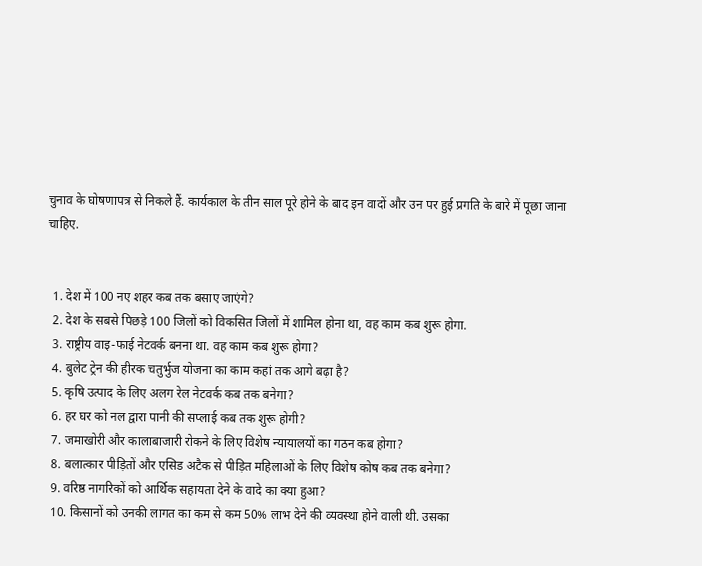चुनाव के घोषणापत्र से निकले हैं. कार्यकाल के तीन साल पूरे होने के बाद इन वादों और उन पर हुई प्रगति के बारे में पूछा जाना चाहिए.


  1. देश में 100 नए शहर कब तक बसाए जाएंगे?
  2. देश के सबसे पिछड़े 100 जिलों को विकसित जिलों में शामिल होना था, वह काम कब शुरू होगा.
  3. राष्ट्रीय वाइ-फाई नेटवर्क बनना था. वह काम कब शुरू होगा?
  4. बुलेट ट्रेन की हीरक चतुर्भुज योजना का काम कहां तक आगे बढ़ा है?
  5. कृषि उत्पाद के लिए अलग रेल नेटवर्क कब तक बनेगा?
  6. हर घर को नल द्वारा पानी की सप्लाई कब तक शुरू होगी?
  7. जमाखोरी और कालाबाजारी रोकने के लिए विशेष न्यायालयों का गठन कब होगा?
  8. बलात्कार पीड़ितों और एसिड अटैक से पीड़ित महिलाओं के लिए विशेष कोष कब तक बनेगा?
  9. वरिष्ठ नागरिकों को आर्थिक सहायता देने के वादे का क्या हुआ?
  10. किसानों को उनकी लागत का कम से कम 50% लाभ देने की व्यवस्था होने वाली थी. उसका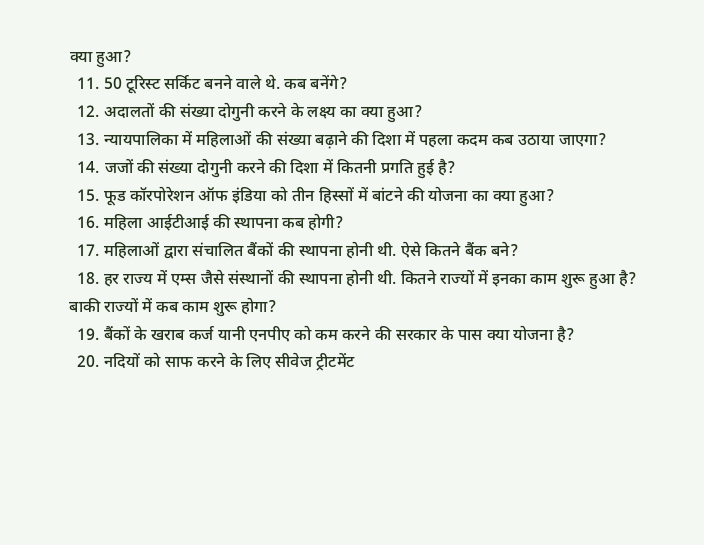क्या हुआ?
  11. 50 टूरिस्ट सर्किट बनने वाले थे. कब बनेंगे?
  12. अदालतों की संख्या दोगुनी करने के लक्ष्य का क्या हुआ?
  13. न्यायपालिका में महिलाओं की संख्या बढ़ाने की दिशा में पहला कदम कब उठाया जाएगा?
  14. जजों की संख्या दोगुनी करने की दिशा में कितनी प्रगति हुई है?
  15. फूड कॉरपोरेशन ऑफ इंडिया को तीन हिस्सों में बांटने की योजना का क्या हुआ?
  16. महिला आईटीआई की स्थापना कब होगी?
  17. महिलाओं द्वारा संचालित बैंकों की स्थापना होनी थी. ऐसे कितने बैंक बने?
  18. हर राज्य में एम्स जैसे संस्थानों की स्थापना होनी थी. कितने राज्यों में इनका काम शुरू हुआ है? बाकी राज्यों में कब काम शुरू होगा?
  19. बैंकों के खराब कर्ज यानी एनपीए को कम करने की सरकार के पास क्या योजना है?
  20. नदियों को साफ करने के लिए सीवेज ट्रीटमेंट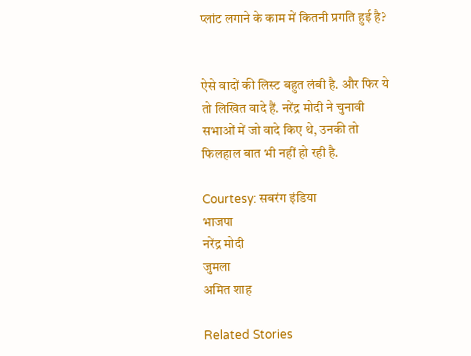प्लांट लगाने के काम में कितनी प्रगति हुई है?


ऐसे वादों की लिस्ट बहुत लंबी है. और फिर ये तो लिखित वादे हैं. नरेंद्र मोदी ने चुनावी सभाओं में जो वादे किए थे, उनकी तो फिलहाल बात भी नहीं हो रही है.

Courtesy: सबरंग इंडिया
भाजपा
नरेंद्र मोदी
जुमला
अमित शाह

Related Stories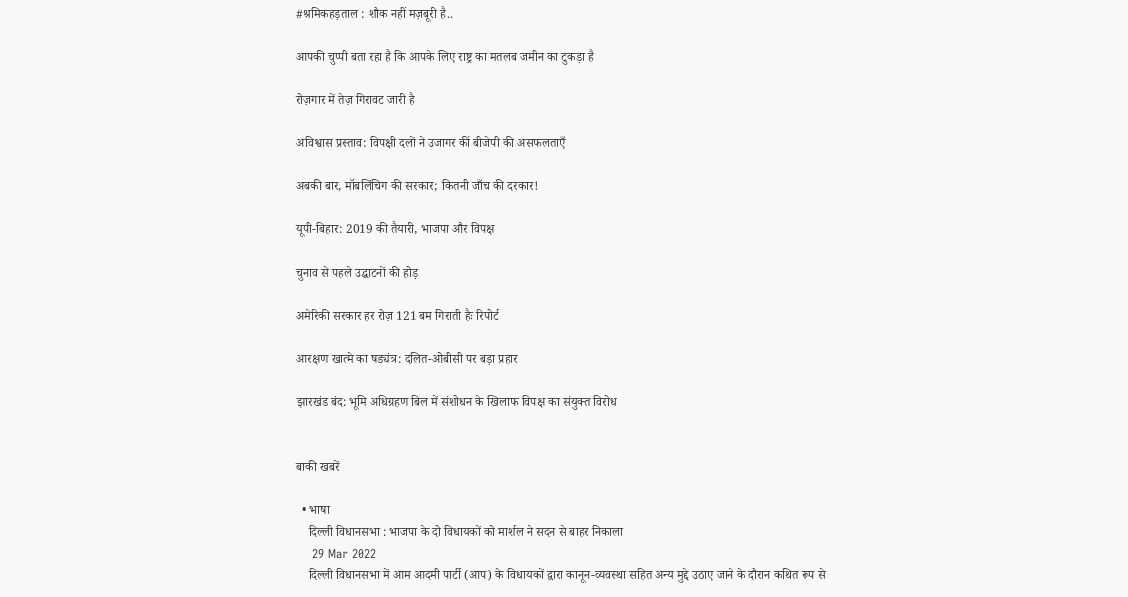#श्रमिकहड़ताल : शौक नहीं मज़बूरी है..

आपकी चुप्पी बता रहा है कि आपके लिए राष्ट्र का मतलब जमीन का टुकड़ा है

रोज़गार में तेज़ गिरावट जारी है

अविश्वास प्रस्ताव: विपक्षी दलों ने उजागर कीं बीजेपी की असफलताएँ

अबकी बार, मॉबलिंचिग की सरकार; कितनी जाँच की दरकार!

यूपी-बिहार: 2019 की तैयारी, भाजपा और विपक्ष

चुनाव से पहले उद्घाटनों की होड़

अमेरिकी सरकार हर रोज़ 121 बम गिराती हैः रिपोर्ट

आरक्षण खात्मे का षड्यंत्र: दलित-ओबीसी पर बड़ा प्रहार

झारखंड बंद: भूमि अधिग्रहण बिल में संशोधन के खिलाफ विपक्ष का संयुक्त विरोध


बाकी खबरें

  • भाषा
    दिल्ली विधानसभा : भाजपा के दो विधायकों को मार्शल ने सदन से बाहर निकाला
    29 Mar 2022
    दिल्ली विधानसभा में आम आदमी पार्टी (आप) के विधायकों द्वारा कानून-व्यवस्था सहित अन्य मुद्दे उठाए जाने के दौरान कथित रूप से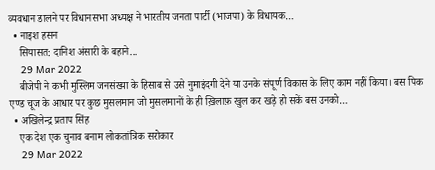व्यवधान डालने पर विधानसभा अध्यक्ष ने भारतीय जनता पार्टी (भाजपा) के विधायक…
  • नाइश हसन
    सियासत: दानिश अंसारी के बहाने...
    29 Mar 2022
    बीजेपी ने कभी मुस्लिम जनसंख्या के हिसाब से उसे नुमाइंदगी देने या उनके संपूर्ण विकास के लिए काम नहीं किया। बस पिक एण्ड चूज के आधार पर कुछ मुसलमान जो मुसलमानों के ही ख़िलाफ़ खुल कर खड़े हो सकें बस उनको…
  • अखिलेन्द्र प्रताप सिंह
    एक देश एक चुनाव बनाम लोकतांत्रिक सरोकार
    29 Mar 2022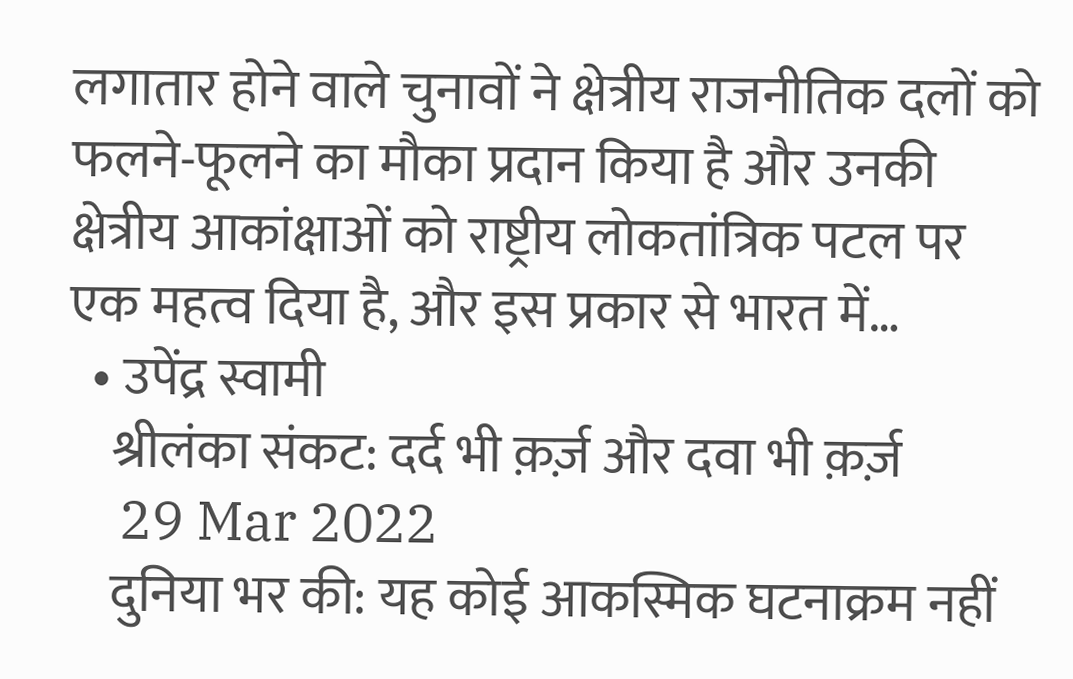लगातार होने वाले चुनावों ने क्षेत्रीय राजनीतिक दलों को फलने-फूलने का मौका प्रदान किया है और उनकी क्षेत्रीय आकांक्षाओं को राष्ट्रीय लोकतांत्रिक पटल पर एक महत्व दिया है, और इस प्रकार से भारत में…
  • उपेंद्र स्वामी
    श्रीलंका संकट: दर्द भी क़र्ज़ और दवा भी क़र्ज़
    29 Mar 2022
    दुनिया भर की: यह कोई आकस्मिक घटनाक्रम नहीं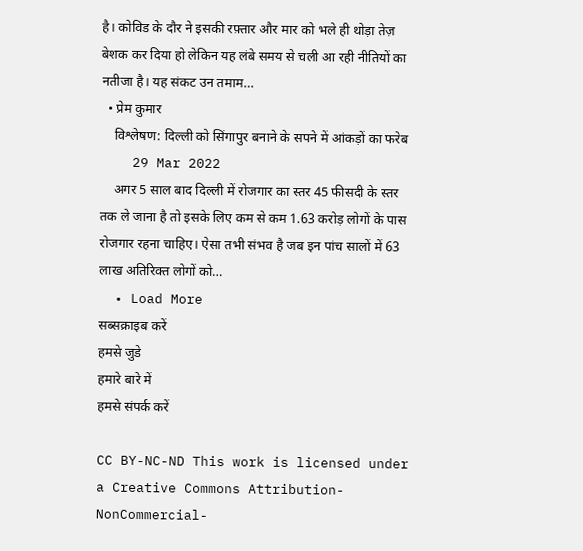है। कोविड के दौर ने इसकी रफ़्तार और मार को भले ही थोड़ा तेज़ बेशक कर दिया हो लेकिन यह लंबे समय से चली आ रही नीतियों का नतीजा है। यह संकट उन तमाम…
  • प्रेम कुमार
    विश्लेषण: दिल्ली को सिंगापुर बनाने के सपने में आंकड़ों का फरेब
    29 Mar 2022
    अगर 5 साल बाद दिल्ली में रोजगार का स्तर 45 फीसदी के स्तर तक ले जाना है तो इसके लिए कम से कम 1.63 करोड़ लोगों के पास रोजगार रहना चाहिए। ऐसा तभी संभव है जब इन पांच सालों में 63 लाख अतिरिक्त लोगों को…
  • Load More
सब्सक्राइब करें
हमसे जुडे
हमारे बारे में
हमसे संपर्क करें

CC BY-NC-ND This work is licensed under a Creative Commons Attribution-NonCommercial-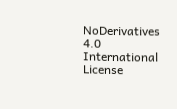NoDerivatives 4.0 International License